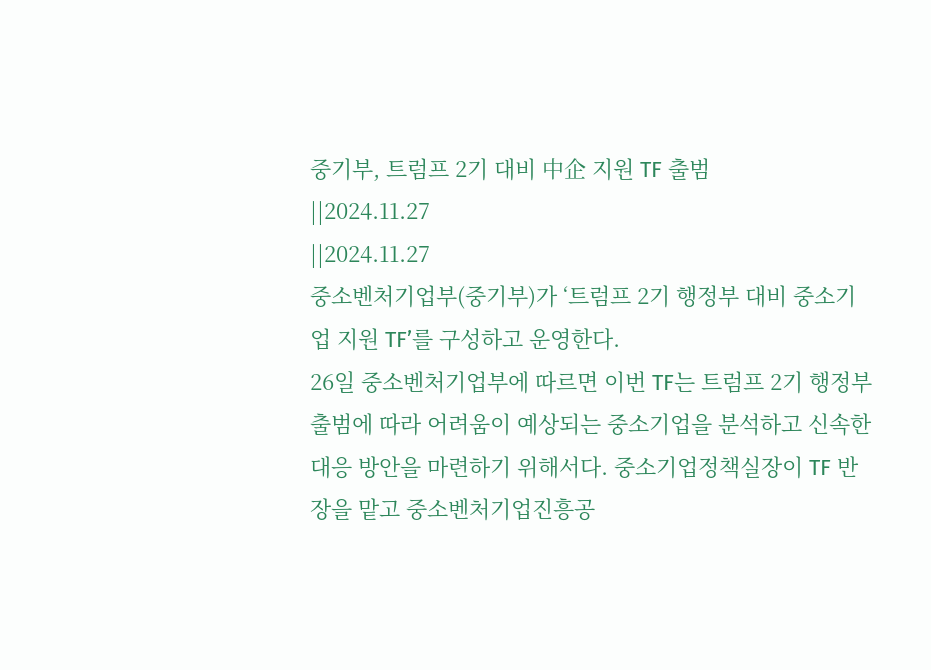중기부, 트럼프 2기 대비 中企 지원 TF 출범
||2024.11.27
||2024.11.27
중소벤처기업부(중기부)가 ‘트럼프 2기 행정부 대비 중소기업 지원 TF’를 구성하고 운영한다.
26일 중소벤처기업부에 따르면 이번 TF는 트럼프 2기 행정부 출범에 따라 어려움이 예상되는 중소기업을 분석하고 신속한 대응 방안을 마련하기 위해서다. 중소기업정책실장이 TF 반장을 맡고 중소벤처기업진흥공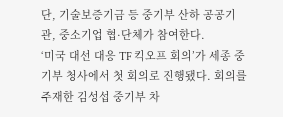단, 기술보증기금 등 중기부 산하 공공기관, 중소기업 협·단체가 참여한다.
‘미국 대선 대응 TF 킥오프 회의’가 세종 중기부 청사에서 첫 회의로 진행됐다. 회의를 주재한 김성섭 중기부 차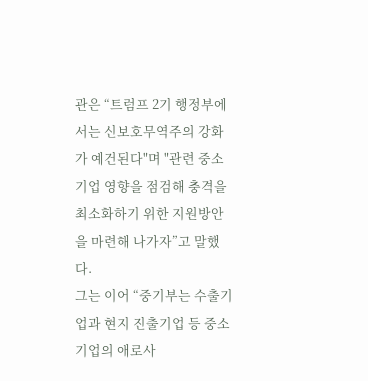관은 “트럼프 2기 행정부에서는 신보호무역주의 강화가 예건된다"며 "관련 중소기업 영향을 점검해 충격을 최소화하기 위한 지원방안을 마련해 나가자”고 말했다.
그는 이어 “중기부는 수출기업과 현지 진출기업 등 중소기업의 애로사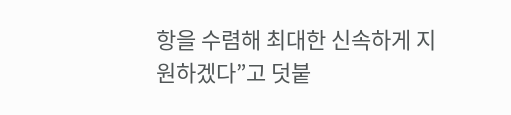항을 수렴해 최대한 신속하게 지원하겠다”고 덧붙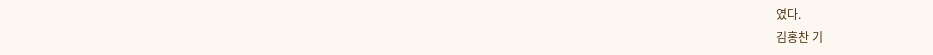였다.
김홍찬 기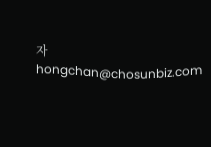자 hongchan@chosunbiz.com